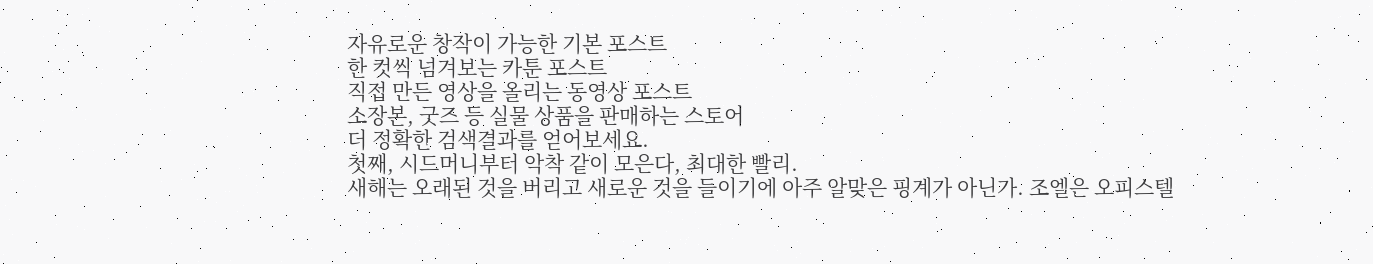자유로운 창작이 가능한 기본 포스트
한 컷씩 넘겨보는 카툰 포스트
직접 만든 영상을 올리는 동영상 포스트
소장본, 굿즈 등 실물 상품을 판매하는 스토어
더 정확한 검색결과를 얻어보세요.
첫째, 시드머니부터 악착 같이 모은다, 최대한 빨리.
새해는 오래된 것을 버리고 새로운 것을 들이기에 아주 알맞은 핑계가 아닌가. 조엘은 오피스텔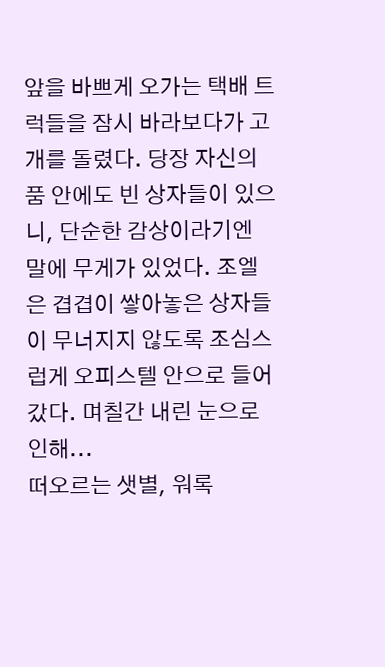앞을 바쁘게 오가는 택배 트럭들을 잠시 바라보다가 고개를 돌렸다. 당장 자신의 품 안에도 빈 상자들이 있으니, 단순한 감상이라기엔 말에 무게가 있었다. 조엘은 겹겹이 쌓아놓은 상자들이 무너지지 않도록 조심스럽게 오피스텔 안으로 들어갔다. 며칠간 내린 눈으로 인해...
떠오르는 샛별, 워록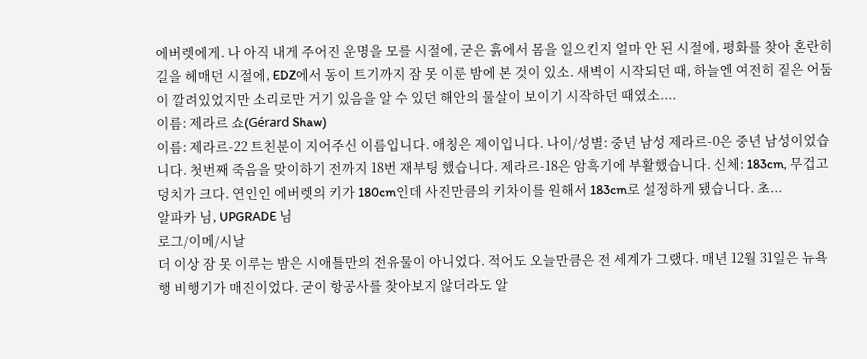에버렛에게. 나 아직 내게 주어진 운명을 모를 시절에, 굳은 흙에서 몸을 일으킨지 얼마 안 된 시절에, 평화를 찾아 혼란히 길을 헤매던 시절에, EDZ에서 동이 트기까지 잠 못 이룬 밤에 본 것이 있소. 새벽이 시작되던 때, 하늘엔 여전히 짙은 어둠이 깔려있었지만 소리로만 거기 있음을 알 수 있던 해안의 물살이 보이기 시작하던 때였소....
이름: 제라르 쇼(Gérard Shaw)
이름: 제라르-22 트친분이 지어주신 이름입니다. 애칭은 제이입니다. 나이/성별: 중년 남성 제라르-0은 중년 남성이었습니다. 첫번째 죽음을 맞이하기 전까지 18번 재부팅 했습니다. 제라르-18은 암흑기에 부활했습니다. 신체: 183cm, 무겁고 덩치가 크다. 연인인 에버렛의 키가 180cm인데 사진만큼의 키차이를 원해서 183cm로 설정하게 됐습니다. 초...
알파카 님, UPGRADE 님
로그/이메/시날
더 이상 잠 못 이루는 밤은 시애틀만의 전유물이 아니었다. 적어도 오늘만큼은 전 세계가 그랬다. 매년 12월 31일은 뉴욕 행 비행기가 매진이었다. 굳이 항공사를 찾아보지 않더라도 알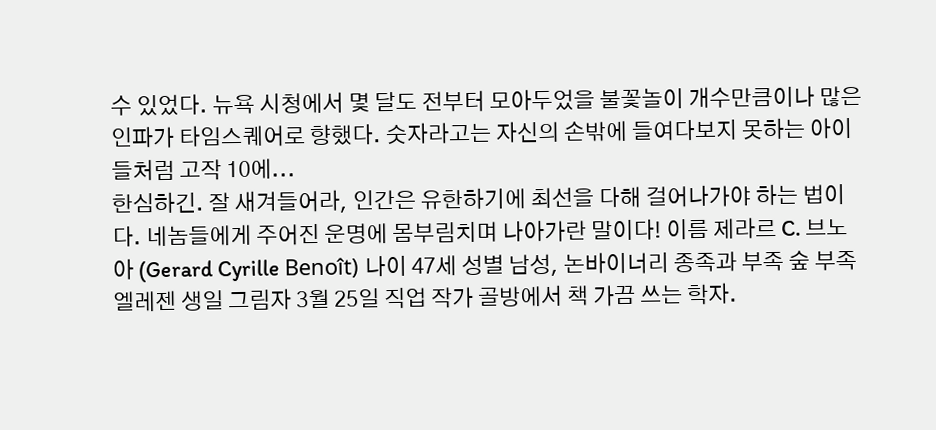수 있었다. 뉴욕 시청에서 몇 달도 전부터 모아두었을 불꽃놀이 개수만큼이나 많은 인파가 타임스퀘어로 향했다. 숫자라고는 자신의 손밖에 들여다보지 못하는 아이들처럼 고작 10에...
한심하긴. 잘 새겨들어라, 인간은 유한하기에 최선을 다해 걸어나가야 하는 법이다. 네놈들에게 주어진 운명에 몸부림치며 나아가란 말이다! 이름 제라르 C. 브노아 (Gerard Cyrille Benoît) 나이 47세 성별 남성, 논바이너리 종족과 부족 숲 부족 엘레젠 생일 그림자 3월 25일 직업 작가 골방에서 책 가끔 쓰는 학자.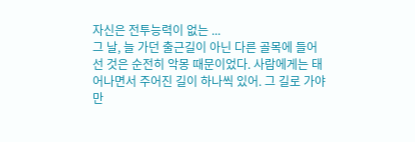자신은 전투능력이 없는 ...
그 날, 늘 가던 출근길이 아닌 다른 골목에 들어선 것은 순전히 악몽 때문이었다. 사람에게는 태어나면서 주어진 길이 하나씩 있어. 그 길로 가야만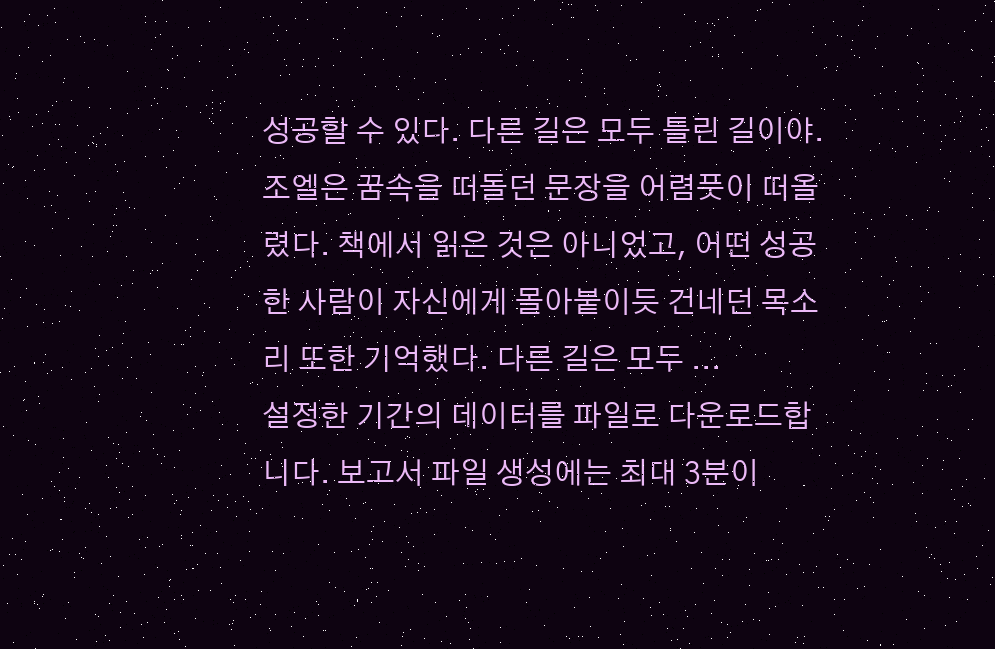성공할 수 있다. 다른 길은 모두 틀린 길이야. 조엘은 꿈속을 떠돌던 문장을 어렴풋이 떠올렸다. 책에서 읽은 것은 아니었고, 어떤 성공한 사람이 자신에게 몰아붙이듯 건네던 목소리 또한 기억했다. 다른 길은 모두 ...
설정한 기간의 데이터를 파일로 다운로드합니다. 보고서 파일 생성에는 최대 3분이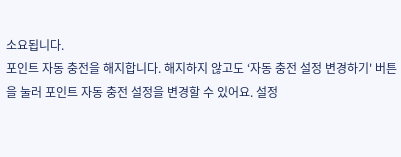소요됩니다.
포인트 자동 충전을 해지합니다. 해지하지 않고도 ‘자동 충전 설정 변경하기' 버튼을 눌러 포인트 자동 충전 설정을 변경할 수 있어요. 설정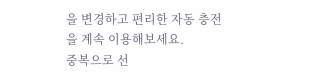을 변경하고 편리한 자동 충전을 계속 이용해보세요.
중복으로 선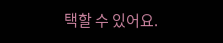택할 수 있어요.